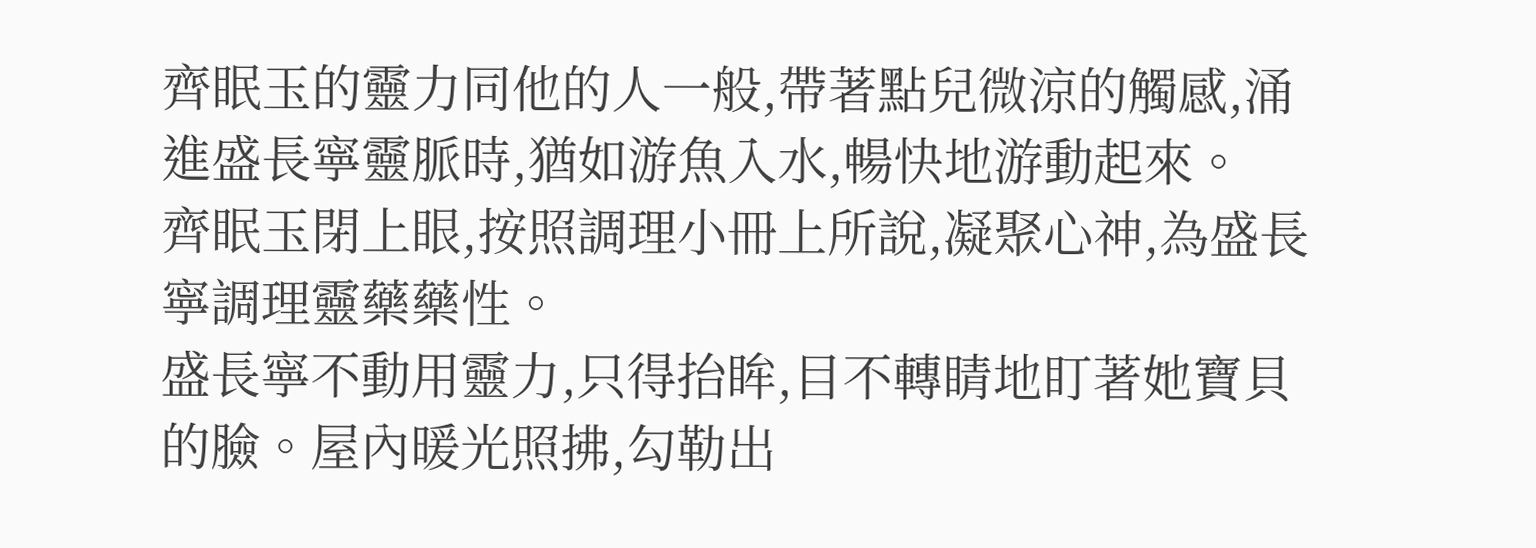齊眠玉的靈力同他的人一般,帶著點兒微涼的觸感,涌進盛長寧靈脈時,猶如游魚入水,暢快地游動起來。
齊眠玉閉上眼,按照調理小冊上所說,凝聚心神,為盛長寧調理靈藥藥性。
盛長寧不動用靈力,只得抬眸,目不轉睛地盯著她寶貝的臉。屋內暖光照拂,勾勒出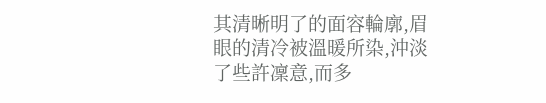其清晰明了的面容輪廓,眉眼的清冷被溫暖所染,沖淡了些許凜意,而多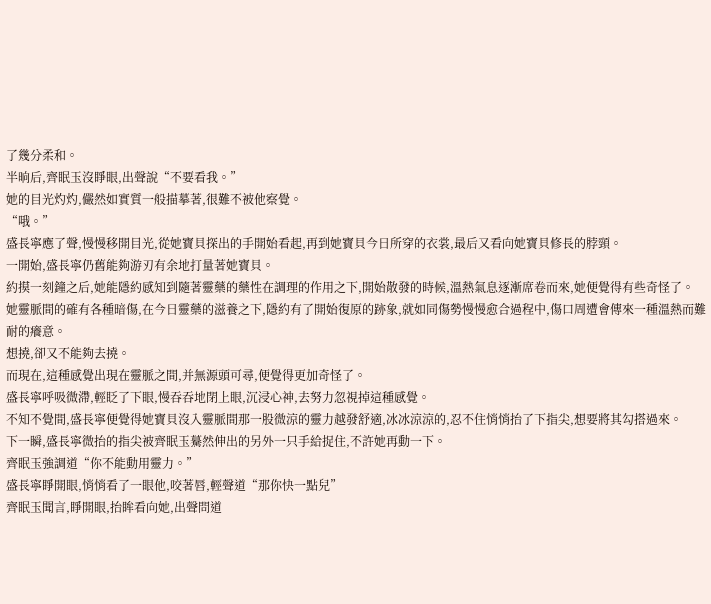了幾分柔和。
半晌后,齊眠玉沒睜眼,出聲說“不要看我。”
她的目光灼灼,儼然如實質一般描摹著,很難不被他察覺。
“哦。”
盛長寧應了聲,慢慢移開目光,從她寶貝探出的手開始看起,再到她寶貝今日所穿的衣裳,最后又看向她寶貝修長的脖頸。
一開始,盛長寧仍舊能夠游刃有余地打量著她寶貝。
約摸一刻鐘之后,她能隱約感知到隨著靈藥的藥性在調理的作用之下,開始散發的時候,溫熱氣息逐漸席卷而來,她便覺得有些奇怪了。
她靈脈間的確有各種暗傷,在今日靈藥的滋養之下,隱約有了開始復原的跡象,就如同傷勢慢慢愈合過程中,傷口周遭會傳來一種溫熱而難耐的癢意。
想撓,卻又不能夠去撓。
而現在,這種感覺出現在靈脈之間,并無源頭可尋,便覺得更加奇怪了。
盛長寧呼吸微滯,輕眨了下眼,慢吞吞地閉上眼,沉浸心神,去努力忽視掉這種感覺。
不知不覺間,盛長寧便覺得她寶貝沒入靈脈間那一股微涼的靈力越發舒適,冰冰涼涼的,忍不住悄悄抬了下指尖,想要將其勾搭過來。
下一瞬,盛長寧微抬的指尖被齊眠玉驀然伸出的另外一只手給捉住,不許她再動一下。
齊眠玉強調道“你不能動用靈力。”
盛長寧睜開眼,悄悄看了一眼他,咬著唇,輕聲道“那你快一點兒”
齊眠玉聞言,睜開眼,抬眸看向她,出聲問道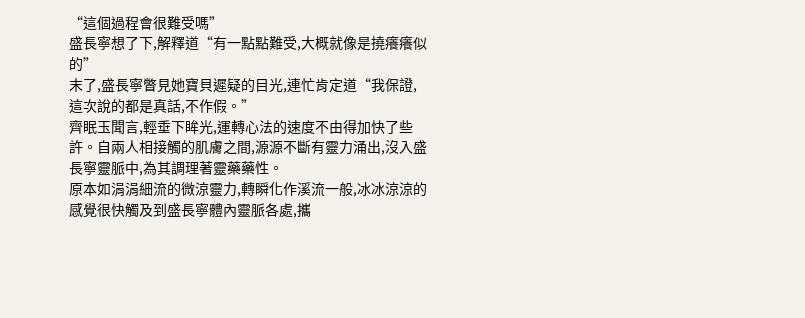“這個過程會很難受嗎”
盛長寧想了下,解釋道“有一點點難受,大概就像是撓癢癢似的”
末了,盛長寧瞥見她寶貝遲疑的目光,連忙肯定道“我保證,這次說的都是真話,不作假。”
齊眠玉聞言,輕垂下眸光,運轉心法的速度不由得加快了些許。自兩人相接觸的肌膚之間,源源不斷有靈力涌出,沒入盛長寧靈脈中,為其調理著靈藥藥性。
原本如涓涓細流的微涼靈力,轉瞬化作溪流一般,冰冰涼涼的感覺很快觸及到盛長寧體內靈脈各處,攜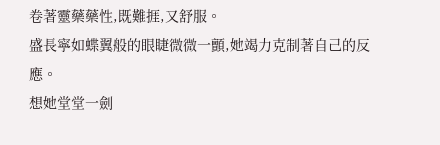卷著靈藥藥性,既難捱,又舒服。
盛長寧如蝶翼般的眼睫微微一顫,她竭力克制著自己的反應。
想她堂堂一劍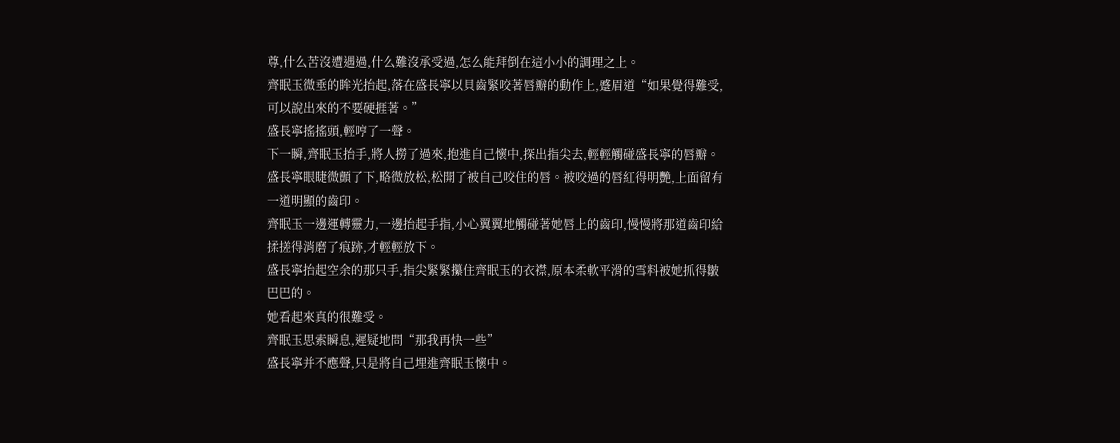尊,什么苦沒遭遇過,什么難沒承受過,怎么能拜倒在這小小的調理之上。
齊眠玉微垂的眸光抬起,落在盛長寧以貝齒緊咬著唇瓣的動作上,蹙眉道“如果覺得難受,可以說出來的不要硬捱著。”
盛長寧搖搖頭,輕哼了一聲。
下一瞬,齊眠玉抬手,將人撈了過來,抱進自己懷中,探出指尖去,輕輕觸碰盛長寧的唇瓣。
盛長寧眼睫微顫了下,略微放松,松開了被自己咬住的唇。被咬過的唇紅得明艷,上面留有一道明顯的齒印。
齊眠玉一邊運轉靈力,一邊抬起手指,小心翼翼地觸碰著她唇上的齒印,慢慢將那道齒印給揉搓得消磨了痕跡,才輕輕放下。
盛長寧抬起空余的那只手,指尖緊緊攥住齊眠玉的衣襟,原本柔軟平滑的雪料被她抓得皺巴巴的。
她看起來真的很難受。
齊眠玉思索瞬息,遲疑地問“那我再快一些”
盛長寧并不應聲,只是將自己埋進齊眠玉懷中。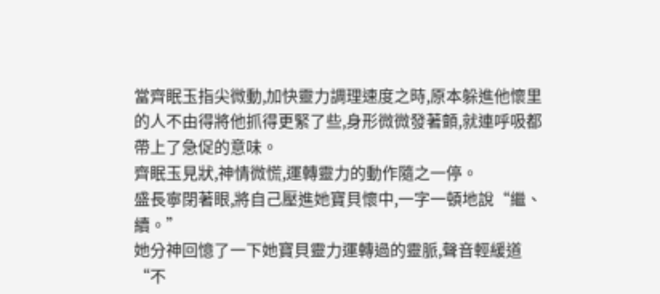當齊眠玉指尖微動,加快靈力調理速度之時,原本躲進他懷里的人不由得將他抓得更緊了些,身形微微發著顫,就連呼吸都帶上了急促的意味。
齊眠玉見狀,神情微慌,運轉靈力的動作隨之一停。
盛長寧閉著眼,將自己壓進她寶貝懷中,一字一頓地說“繼、續。”
她分神回憶了一下她寶貝靈力運轉過的靈脈,聲音輕緩道“不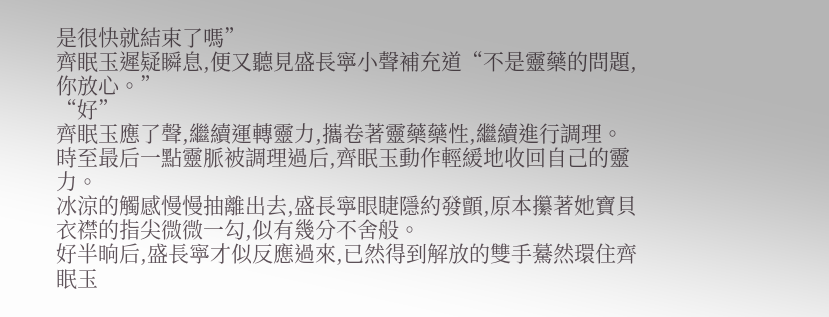是很快就結束了嗎”
齊眠玉遲疑瞬息,便又聽見盛長寧小聲補充道“不是靈藥的問題,你放心。”
“好”
齊眠玉應了聲,繼續運轉靈力,攜卷著靈藥藥性,繼續進行調理。
時至最后一點靈脈被調理過后,齊眠玉動作輕緩地收回自己的靈力。
冰涼的觸感慢慢抽離出去,盛長寧眼睫隱約發顫,原本攥著她寶貝衣襟的指尖微微一勾,似有幾分不舍般。
好半晌后,盛長寧才似反應過來,已然得到解放的雙手驀然環住齊眠玉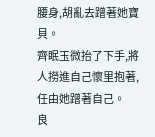腰身,胡亂去蹭著她寶貝。
齊眠玉微抬了下手,將人撈進自己懷里抱著,任由她蹭著自己。
良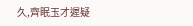久,齊眠玉才遲疑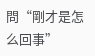問“剛才是怎么回事”